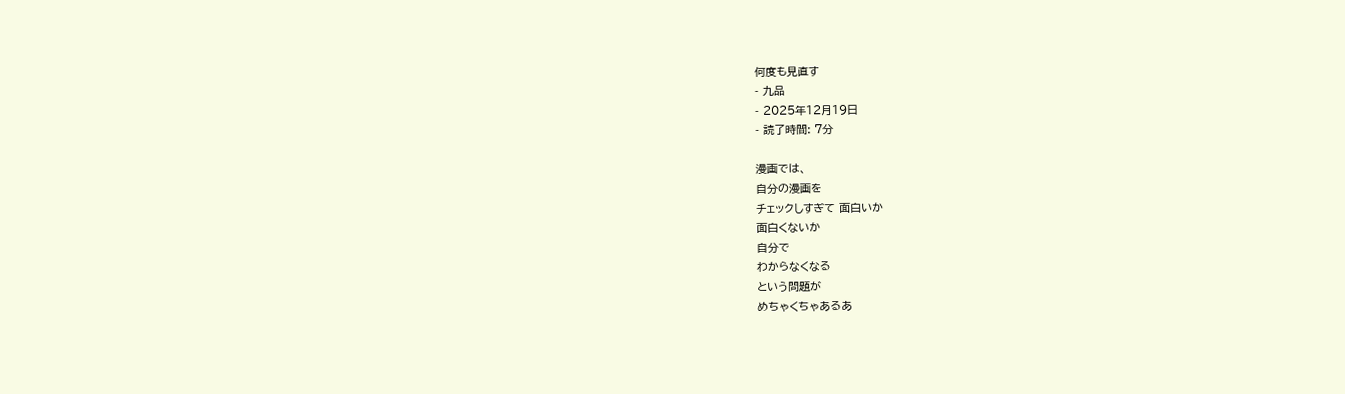何度も見直す
- 九品
- 2025年12月19日
- 読了時間: 7分

漫画では、
自分の漫画を
チェックしすぎて 面白いか
面白くないか
自分で
わからなくなる
という問題が
めちゃくちゃあるあ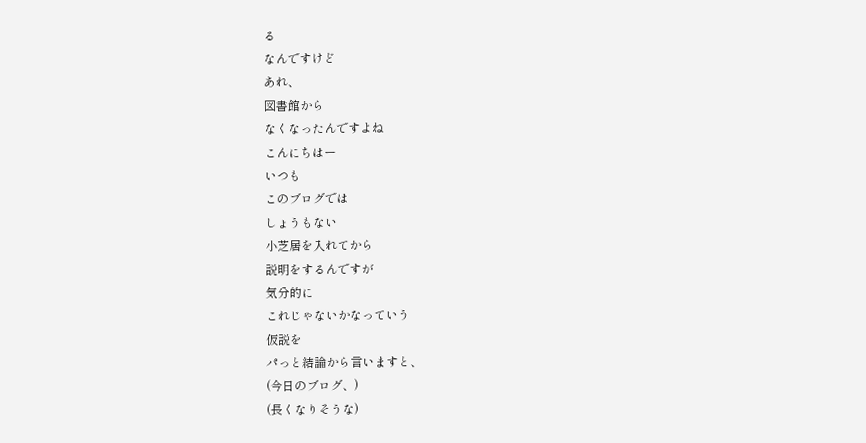る
なんですけど
あれ、
図書館から
なくなったんですよね
こんにちはー
いつも
このブログでは
しょうもない
小芝居を入れてから
説明をするんですが
気分的に
これじゃないかなっていう
仮説を
パっと結論から言いますと、
(今日のブログ、)
(長くなりそうな)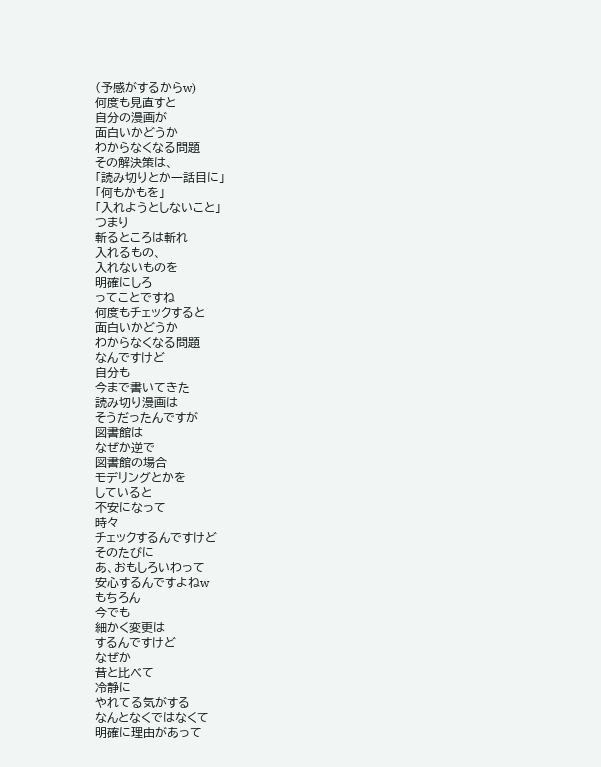(予感がするからw)
何度も見直すと
自分の漫画が
面白いかどうか
わからなくなる問題
その解決策は、
「読み切りとか一話目に」
「何もかもを」
「入れようとしないこと」
つまり
斬るところは斬れ
入れるもの、
入れないものを
明確にしろ
ってことですね
何度もチェックすると
面白いかどうか
わからなくなる問題
なんですけど
自分も
今まで書いてきた
読み切り漫画は
そうだったんですが
図書館は
なぜか逆で
図書館の場合
モデリングとかを
していると
不安になって
時々
チェックするんですけど
そのたびに
あ、おもしろいわって
安心するんですよねw
もちろん
今でも
細かく変更は
するんですけど
なぜか
昔と比べて
冷静に
やれてる気がする
なんとなくではなくて
明確に理由があって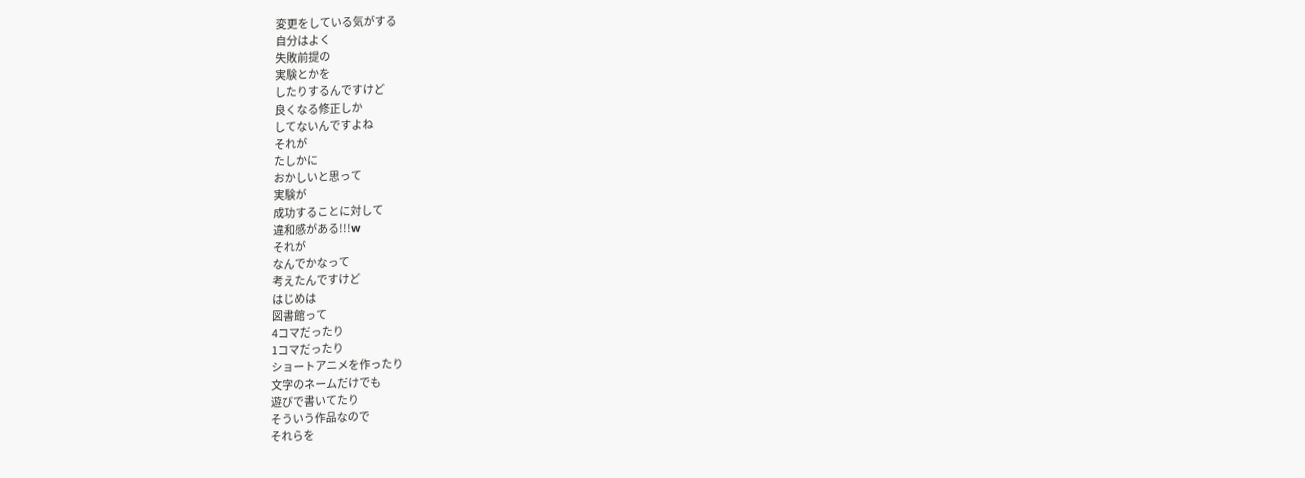変更をしている気がする
自分はよく
失敗前提の
実験とかを
したりするんですけど
良くなる修正しか
してないんですよね
それが
たしかに
おかしいと思って
実験が
成功することに対して
違和感がある!!!w
それが
なんでかなって
考えたんですけど
はじめは
図書館って
4コマだったり
1コマだったり
ショートアニメを作ったり
文字のネームだけでも
遊びで書いてたり
そういう作品なので
それらを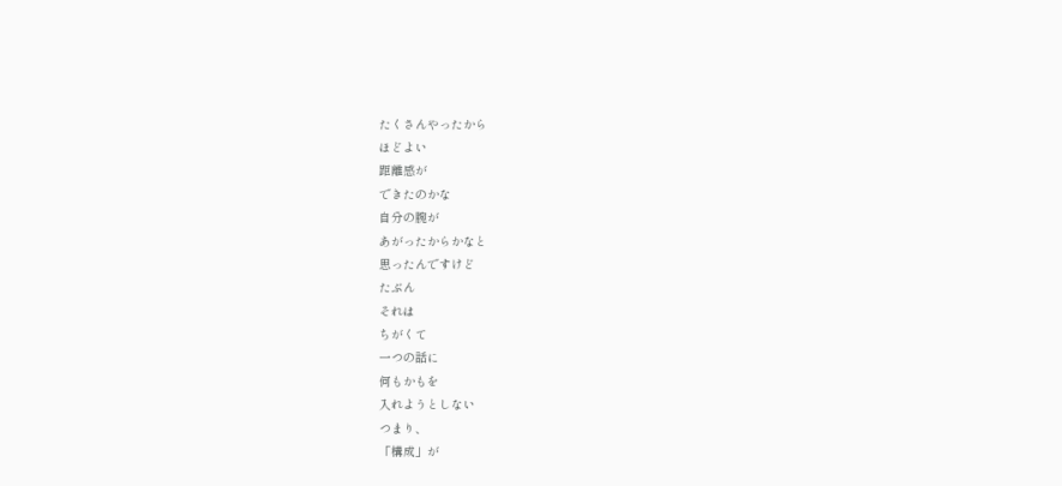たくさんやったから
ほどよい
距離感が
できたのかな
自分の腕が
あがったからかなと
思ったんですけど
たぶん
それは
ちがくて
一つの話に
何もかもを
入れようとしない
つまり、
「構成」が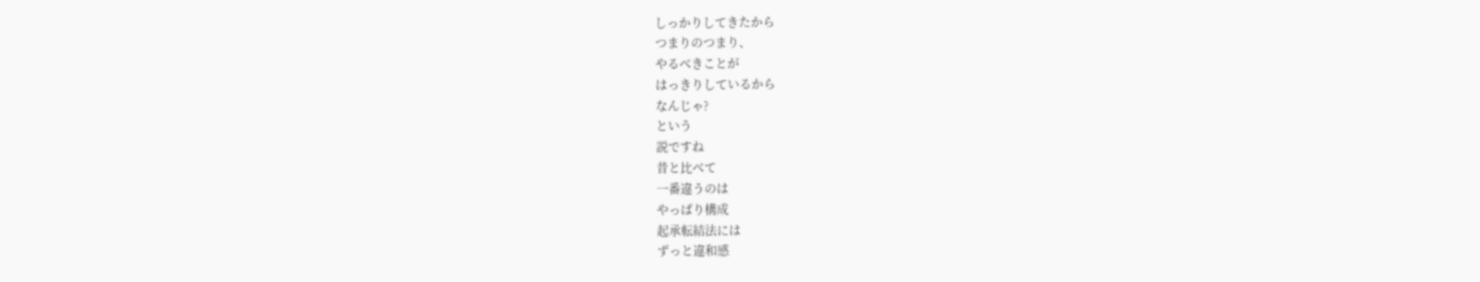しっかりしてきたから
つまりのつまり、
やるべきことが
はっきりしているから
なんじゃ?
という
説ですね
昔と比べて
一番違うのは
やっぱり構成
起承転結法には
ずっと違和感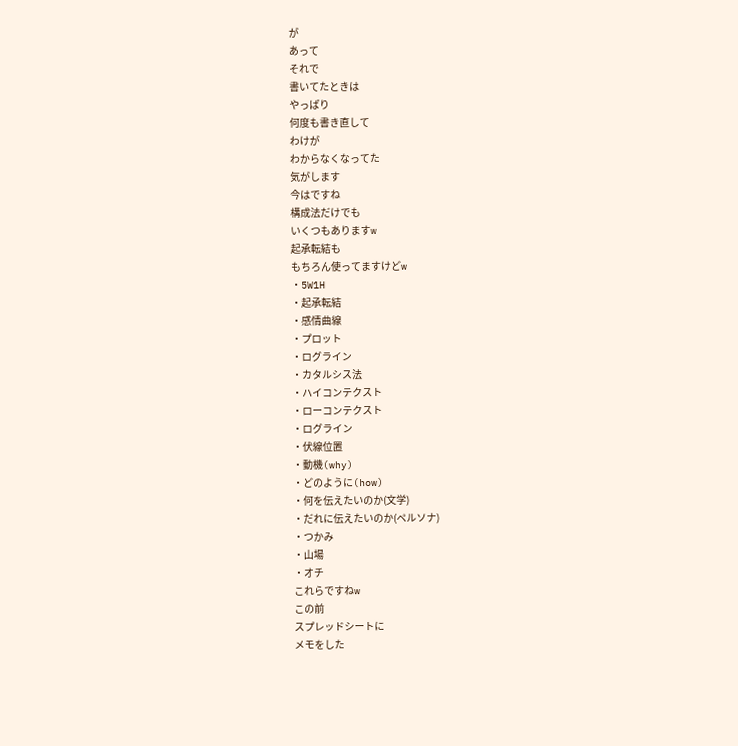が
あって
それで
書いてたときは
やっぱり
何度も書き直して
わけが
わからなくなってた
気がします
今はですね
構成法だけでも
いくつもありますw
起承転結も
もちろん使ってますけどw
・5W1H
・起承転結
・感情曲線
・プロット
・ログライン
・カタルシス法
・ハイコンテクスト
・ローコンテクスト
・ログライン
・伏線位置
・動機(why)
・どのように(how)
・何を伝えたいのか(文学)
・だれに伝えたいのか(ペルソナ)
・つかみ
・山場
・オチ
これらですねw
この前
スプレッドシートに
メモをした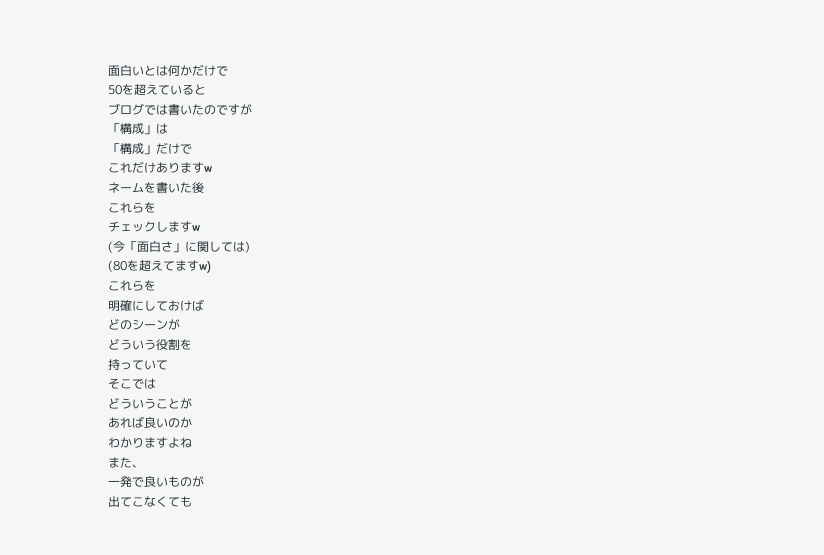面白いとは何かだけで
50を超えていると
ブログでは書いたのですが
「構成」は
「構成」だけで
これだけありますw
ネームを書いた後
これらを
チェックしますw
(今「面白さ」に関しては)
(80を超えてますw)
これらを
明確にしておけば
どのシーンが
どういう役割を
持っていて
そこでは
どういうことが
あれば良いのか
わかりますよね
また、
一発で良いものが
出てこなくても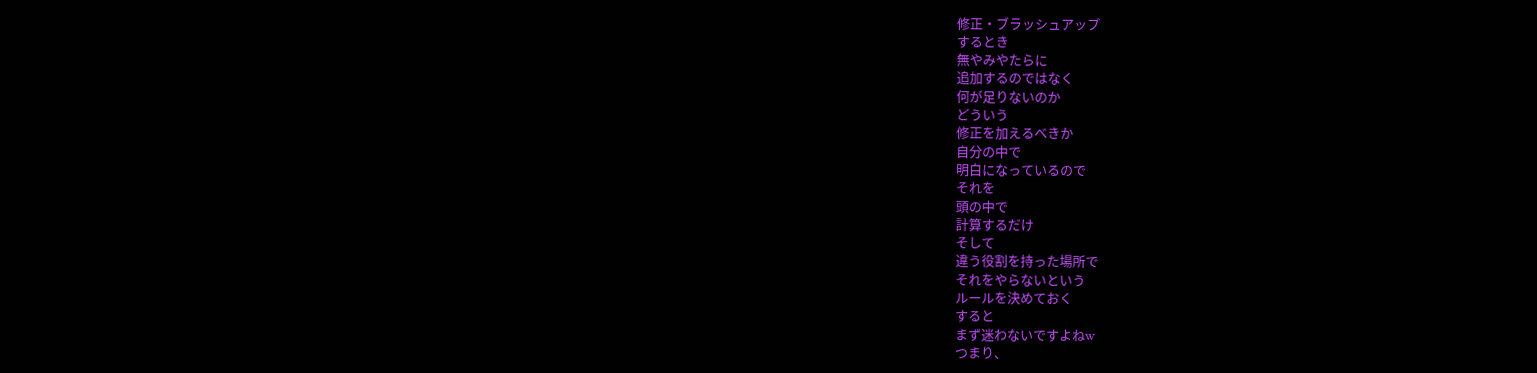修正・ブラッシュアップ
するとき
無やみやたらに
追加するのではなく
何が足りないのか
どういう
修正を加えるべきか
自分の中で
明白になっているので
それを
頭の中で
計算するだけ
そして
違う役割を持った場所で
それをやらないという
ルールを決めておく
すると
まず迷わないですよねw
つまり、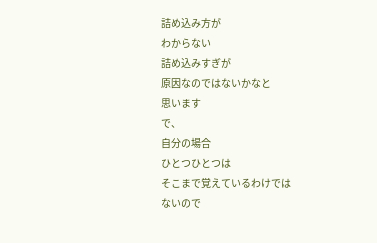詰め込み方が
わからない
詰め込みすぎが
原因なのではないかなと
思います
で、
自分の場合
ひとつひとつは
そこまで覚えているわけでは
ないので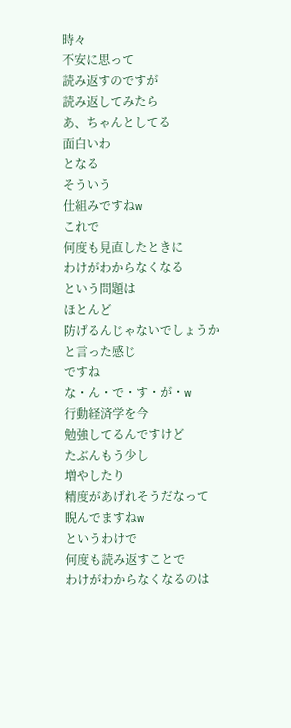時々
不安に思って
読み返すのですが
読み返してみたら
あ、ちゃんとしてる
面白いわ
となる
そういう
仕組みですねw
これで
何度も見直したときに
わけがわからなくなる
という問題は
ほとんど
防げるんじゃないでしょうか
と言った感じ
ですね
な・ん・で・す・が・w
行動経済学を今
勉強してるんですけど
たぶんもう少し
増やしたり
精度があげれそうだなって
睨んでますねw
というわけで
何度も読み返すことで
わけがわからなくなるのは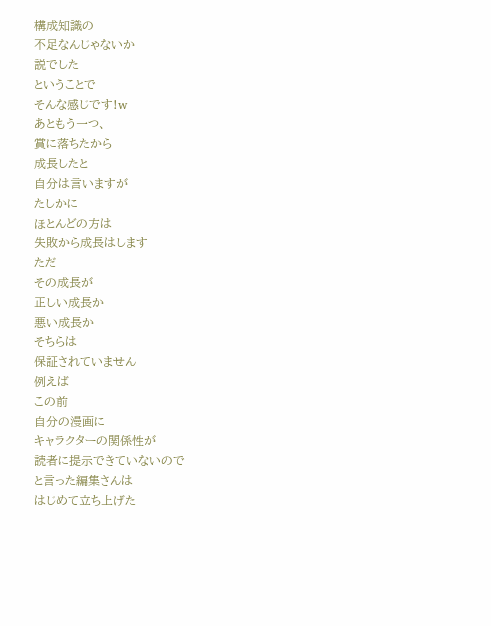構成知識の
不足なんじゃないか
説でした
ということで
そんな感じです!w
あともう一つ、
賞に落ちたから
成長したと
自分は言いますが
たしかに
ほとんどの方は
失敗から成長はします
ただ
その成長が
正しい成長か
悪い成長か
そちらは
保証されていません
例えば
この前
自分の漫画に
キャラクターの関係性が
読者に提示できていないので
と言った編集さんは
はじめて立ち上げた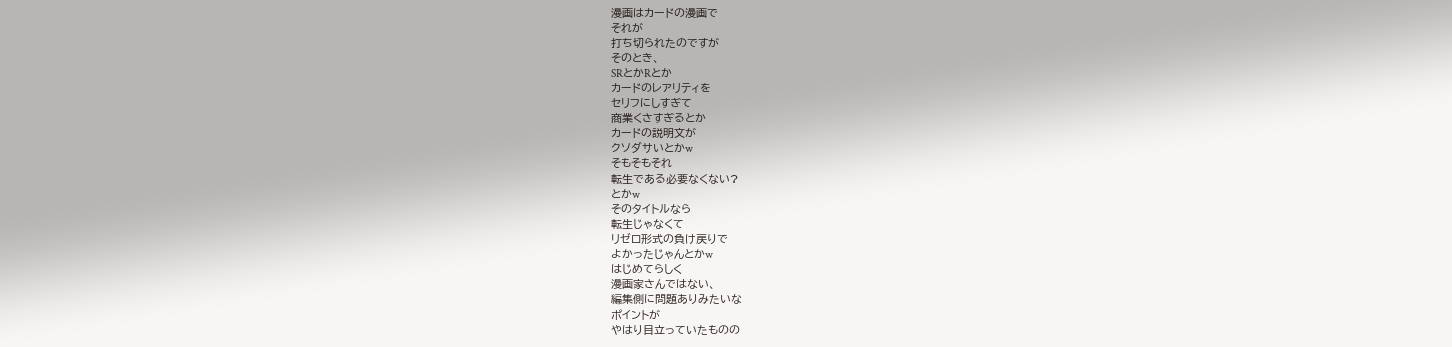漫画はカードの漫画で
それが
打ち切られたのですが
そのとき、
SRとかRとか
カードのレアリティを
セリフにしすぎて
商業くさすぎるとか
カードの説明文が
クソダサいとかw
そもそもそれ
転生である必要なくない?
とかw
そのタイトルなら
転生じゃなくて
リゼロ形式の負け戻りで
よかったじゃんとかw
はじめてらしく
漫画家さんではない、
編集側に問題ありみたいな
ポイントが
やはり目立っていたものの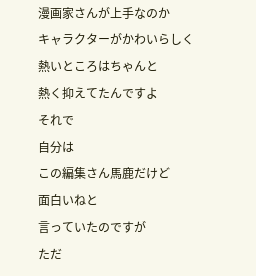漫画家さんが上手なのか
キャラクターがかわいらしく
熱いところはちゃんと
熱く抑えてたんですよ
それで
自分は
この編集さん馬鹿だけど
面白いねと
言っていたのですが
ただ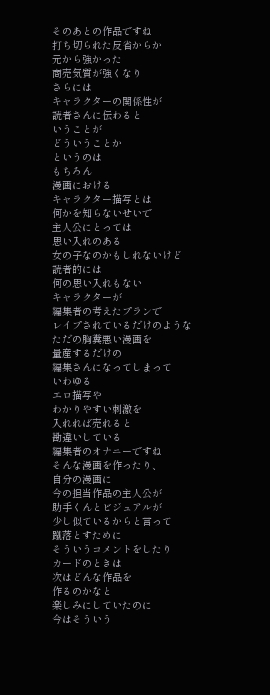そのあとの作品ですね
打ち切られた反省からか
元から強かった
商売気質が強くなり
さらには
キャラクターの関係性が
読者さんに伝わると
いうことが
どういうことか
というのは
もちろん
漫画における
キャラクター描写とは
何かを知らないせいで
主人公にとっては
思い入れのある
女の子なのかもしれないけど
読者的には
何の思い入れもない
キャラクターが
編集者の考えたプランで
レイプされているだけのような
ただの胸糞悪い漫画を
量産するだけの
編集さんになってしまって
いわゆる
エロ描写や
わかりやすい刺激を
入れれば売れると
勘違いしている
編集者のオナニーですね
そんな漫画を作ったり、
自分の漫画に
今の担当作品の主人公が
助手くんとビジュアルが
少し似ているからと言って
蹴落とすために
そういうコメントをしたり
カードのときは
次はどんな作品を
作るのかなと
楽しみにしていたのに
今はそういう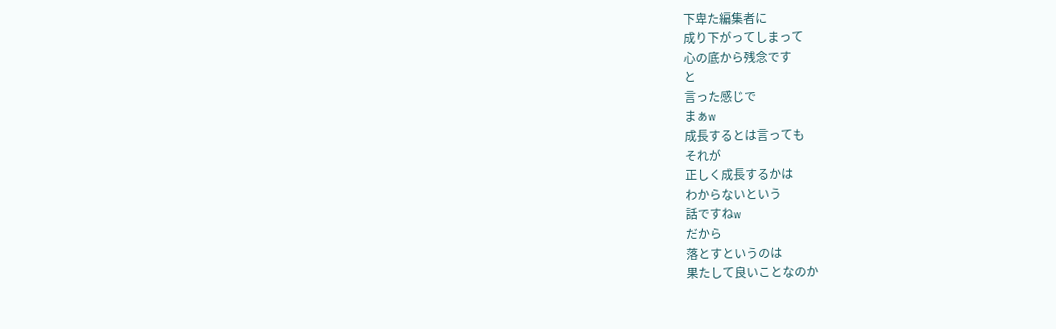下卑た編集者に
成り下がってしまって
心の底から残念です
と
言った感じで
まぁw
成長するとは言っても
それが
正しく成長するかは
わからないという
話ですねw
だから
落とすというのは
果たして良いことなのか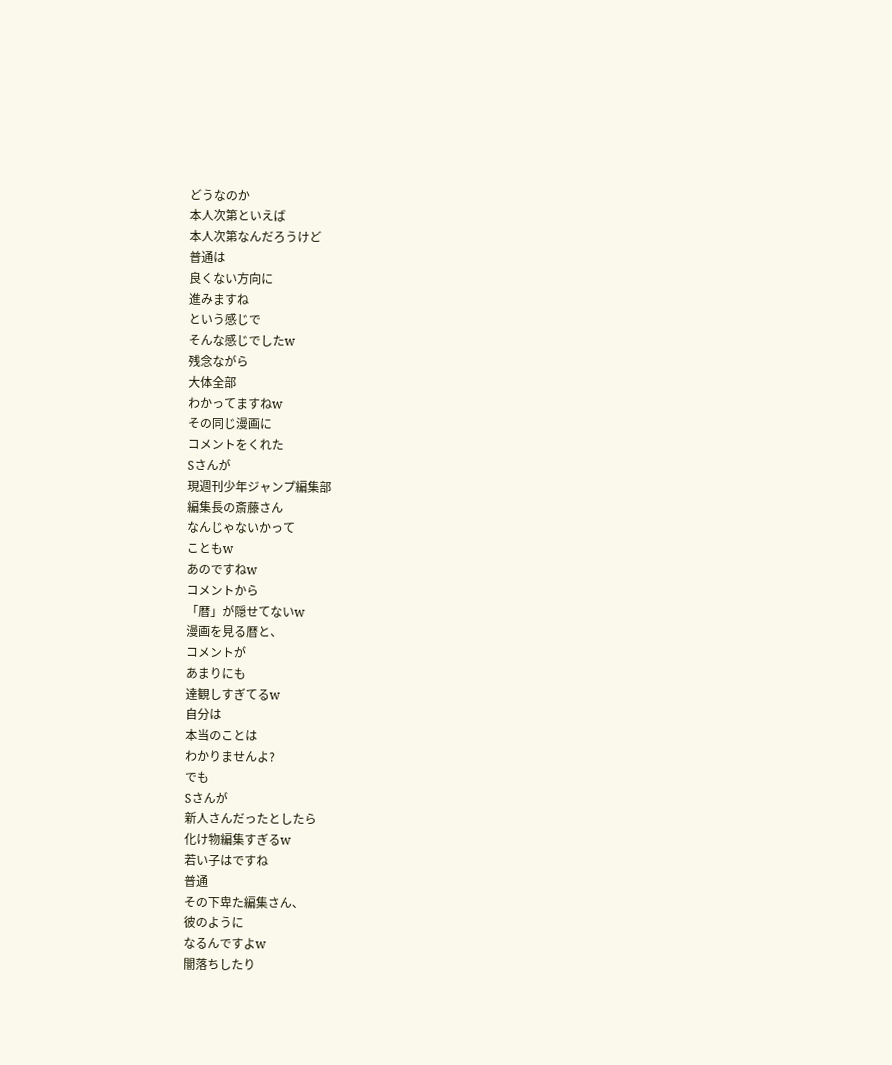どうなのか
本人次第といえば
本人次第なんだろうけど
普通は
良くない方向に
進みますね
という感じで
そんな感じでしたw
残念ながら
大体全部
わかってますねw
その同じ漫画に
コメントをくれた
Sさんが
現週刊少年ジャンプ編集部
編集長の斎藤さん
なんじゃないかって
こともw
あのですねw
コメントから
「暦」が隠せてないw
漫画を見る暦と、
コメントが
あまりにも
達観しすぎてるw
自分は
本当のことは
わかりませんよ?
でも
Sさんが
新人さんだったとしたら
化け物編集すぎるw
若い子はですね
普通
その下卑た編集さん、
彼のように
なるんですよw
闇落ちしたり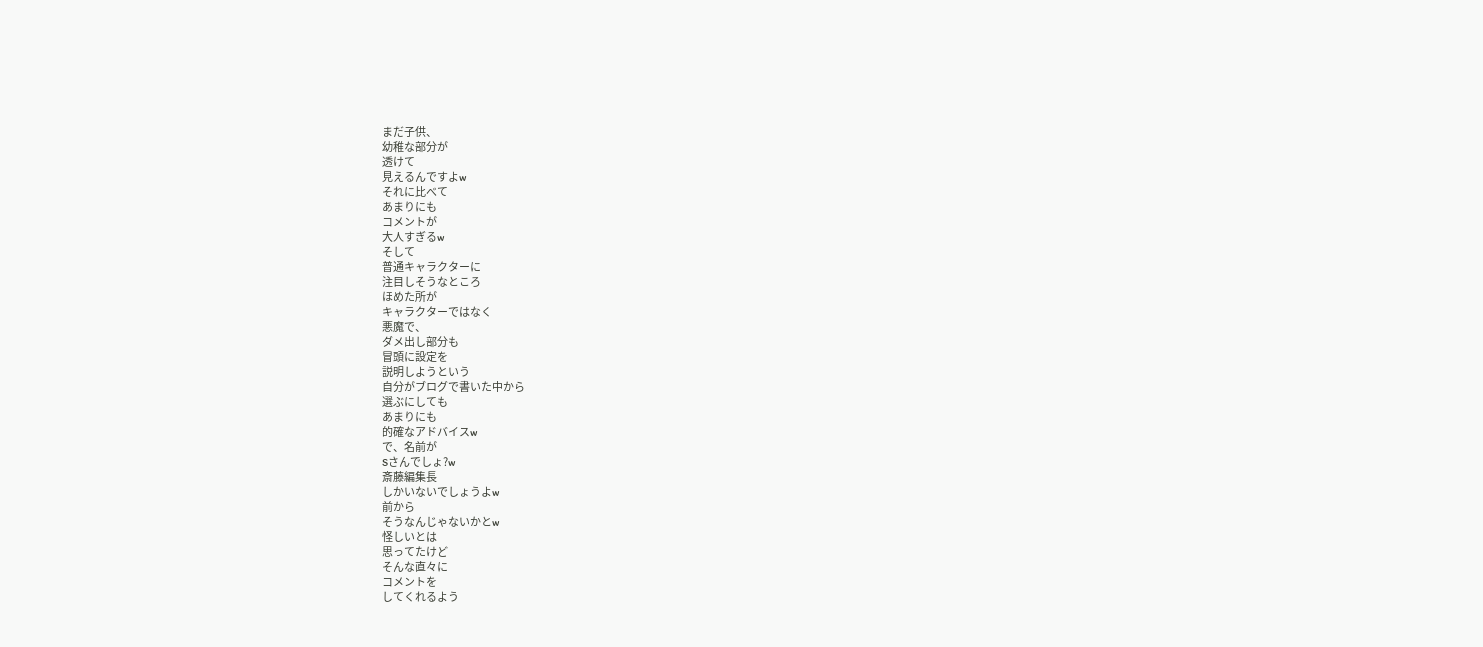まだ子供、
幼稚な部分が
透けて
見えるんですよw
それに比べて
あまりにも
コメントが
大人すぎるw
そして
普通キャラクターに
注目しそうなところ
ほめた所が
キャラクターではなく
悪魔で、
ダメ出し部分も
冒頭に設定を
説明しようという
自分がブログで書いた中から
選ぶにしても
あまりにも
的確なアドバイスw
で、名前が
Sさんでしょ?w
斎藤編集長
しかいないでしょうよw
前から
そうなんじゃないかとw
怪しいとは
思ってたけど
そんな直々に
コメントを
してくれるよう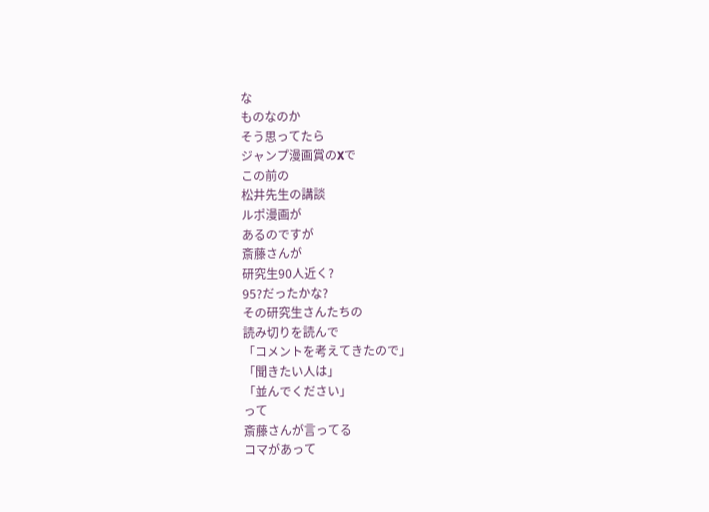な
ものなのか
そう思ってたら
ジャンプ漫画賞のXで
この前の
松井先生の講談
ルポ漫画が
あるのですが
斎藤さんが
研究生90人近く?
95?だったかな?
その研究生さんたちの
読み切りを読んで
「コメントを考えてきたので」
「聞きたい人は」
「並んでください」
って
斎藤さんが言ってる
コマがあって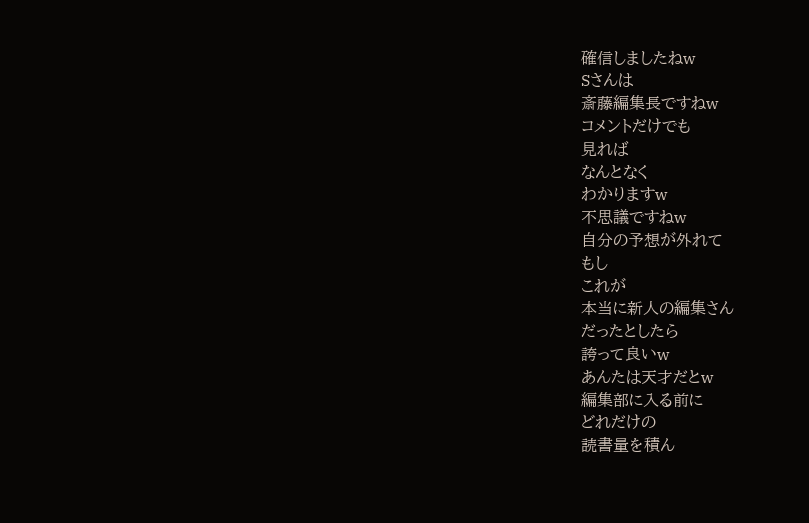確信しましたねw
Sさんは
斎藤編集長ですねw
コメントだけでも
見れば
なんとなく
わかりますw
不思議ですねw
自分の予想が外れて
もし
これが
本当に新人の編集さん
だったとしたら
誇って良いw
あんたは天才だとw
編集部に入る前に
どれだけの
読書量を積ん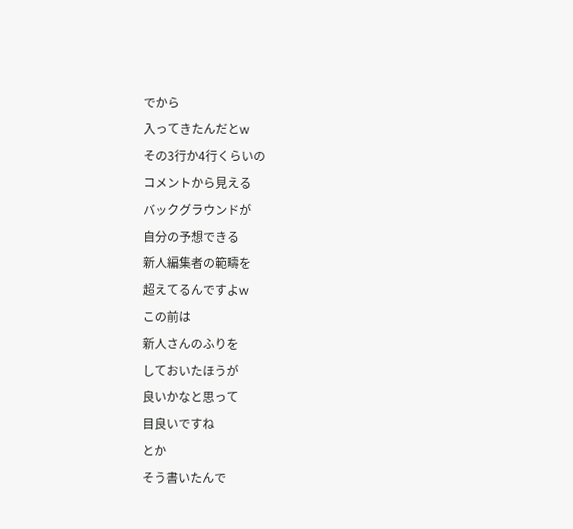でから
入ってきたんだとw
その3行か4行くらいの
コメントから見える
バックグラウンドが
自分の予想できる
新人編集者の範疇を
超えてるんですよw
この前は
新人さんのふりを
しておいたほうが
良いかなと思って
目良いですね
とか
そう書いたんで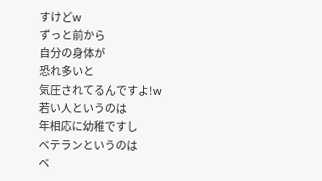すけどw
ずっと前から
自分の身体が
恐れ多いと
気圧されてるんですよ!w
若い人というのは
年相応に幼稚ですし
ベテランというのは
ベ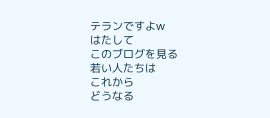テランですよw
はたして
このブログを見る
若い人たちは
これから
どうなる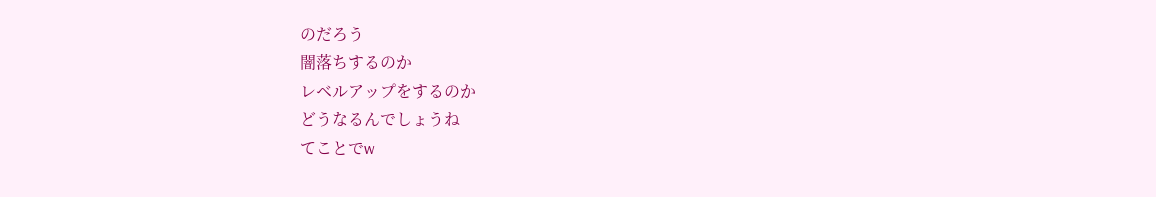のだろう
闇落ちするのか
レベルアップをするのか
どうなるんでしょうね
てことでw